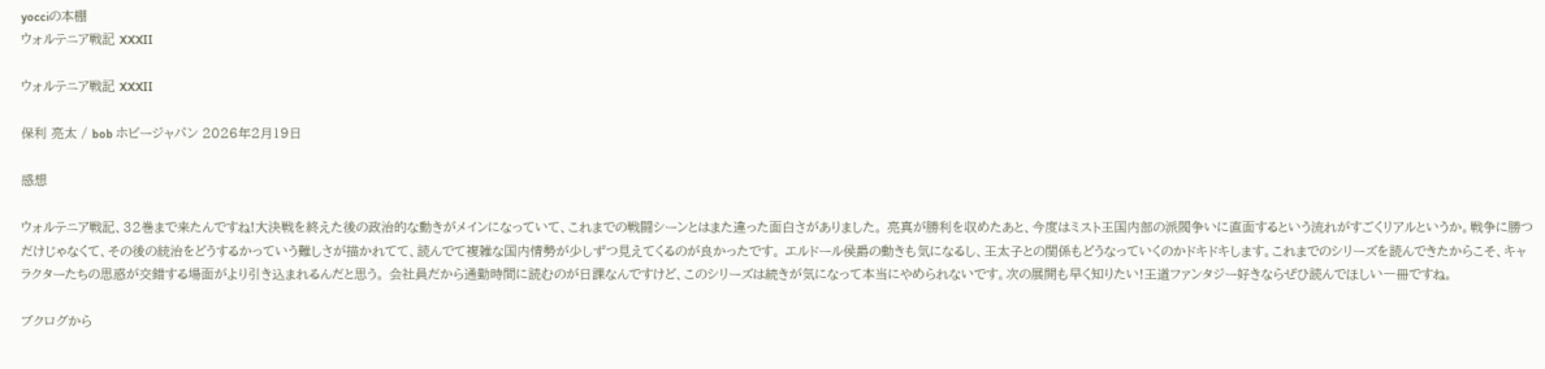yocciの本棚
ウォルテニア戦記 XXXII

ウォルテニア戦記 XXXII

保利 亮太 / bob ホビージャパン 2026年2月19日

感想

ウォルテニア戦記、32巻まで来たんですね!大決戦を終えた後の政治的な動きがメインになっていて、これまでの戦闘シーンとはまた違った面白さがありました。 亮真が勝利を収めたあと、今度はミスト王国内部の派閥争いに直面するという流れがすごくリアルというか。戦争に勝つだけじゃなくて、その後の統治をどうするかっていう難しさが描かれてて、読んでて複雑な国内情勢が少しずつ見えてくるのが良かったです。 エルドール侯爵の動きも気になるし、王太子との関係もどうなっていくのかドキドキします。これまでのシリーズを読んできたからこそ、キャラクターたちの思惑が交錯する場面がより引き込まれるんだと思う。 会社員だから通勤時間に読むのが日課なんですけど、このシリーズは続きが気になって本当にやめられないです。次の展開も早く知りたい!王道ファンタジー好きならぜひ読んでほしい一冊ですね。

ブクログから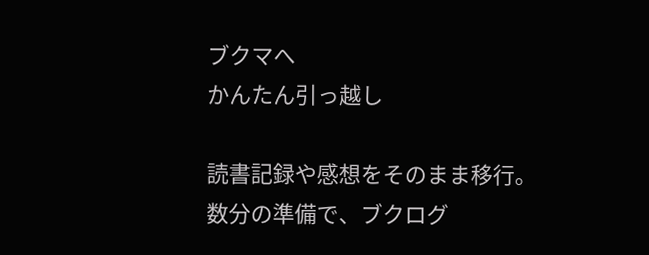ブクマへ
かんたん引っ越し

読書記録や感想をそのまま移行。
数分の準備で、ブクログ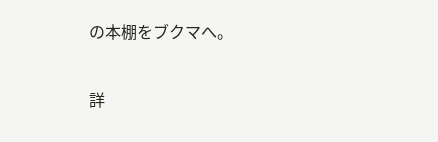の本棚をブクマへ。

詳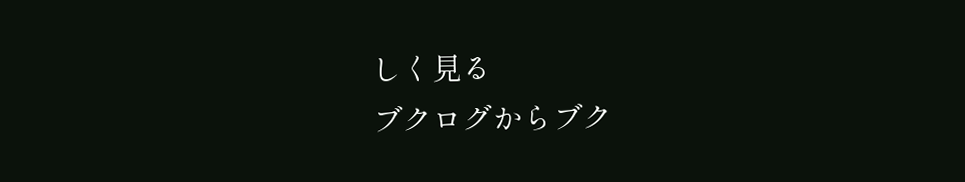しく見る
ブクログからブク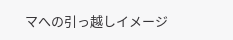マへの引っ越しイメージ